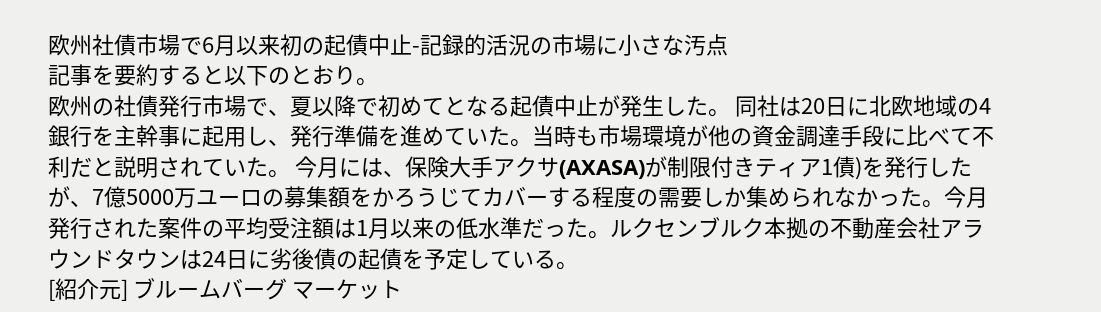欧州社債市場で6月以来初の起債中止-記録的活況の市場に小さな汚点
記事を要約すると以下のとおり。
欧州の社債発行市場で、夏以降で初めてとなる起債中止が発生した。 同社は20日に北欧地域の4銀行を主幹事に起用し、発行準備を進めていた。当時も市場環境が他の資金調達手段に比べて不利だと説明されていた。 今月には、保険大手アクサ(AXASA)が制限付きティア1債)を発行したが、7億5000万ユーロの募集額をかろうじてカバーする程度の需要しか集められなかった。今月発行された案件の平均受注額は1月以来の低水準だった。ルクセンブルク本拠の不動産会社アラウンドタウンは24日に劣後債の起債を予定している。
[紹介元] ブルームバーグ マーケット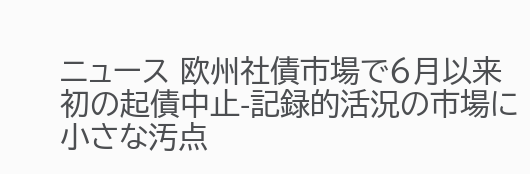ニュース 欧州社債市場で6月以来初の起債中止-記録的活況の市場に小さな汚点